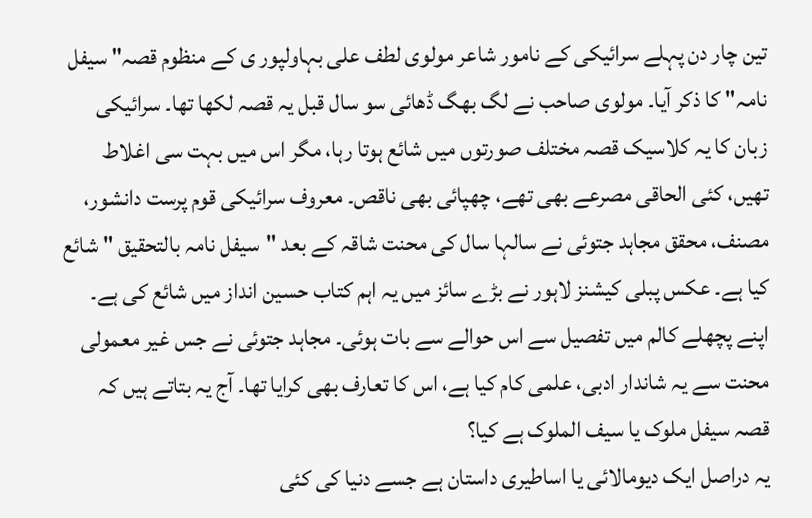تین چار دن پہلے سرائیکی کے نامور شاعر مولوی لطف علی بہاولپور ی کے منظوم قصہ" سیفل نامہ" کا ذکر آیا۔ مولوی صاحب نے لگ بھگ ڈھائی سو سال قبل یہ قصہ لکھا تھا۔ سرائیکی زبان کا یہ کلاسیک قصہ مختلف صورتوں میں شائع ہوتا رہا، مگر اس میں بہت سی اغلاط تھیں، کئی الحاقی مصرعے بھی تھے، چھپائی بھی ناقص۔ معروف سرائیکی قوم پرست دانشور، مصنف، محقق مجاہد جتوئی نے سالہا سال کی محنت شاقہ کے بعد "سیفل نامہ بالتحقیق " شائع کیا ہے۔ عکس پبلی کیشنز لاہور نے بڑے سائز میں یہ اہم کتاب حسین انداز میں شائع کی ہے۔ اپنے پچھلے کالم میں تفصیل سے اس حوالے سے بات ہوئی۔ مجاہد جتوئی نے جس غیر معمولی محنت سے یہ شاندار ادبی، علمی کام کیا ہے، اس کا تعارف بھی کرایا تھا۔ آج یہ بتاتے ہیں کہ قصہ سیفل ملوک یا سیف الملوک ہے کیا؟
یہ دراصل ایک دیومالائی یا اساطیری داستان ہے جسے دنیا کی کئی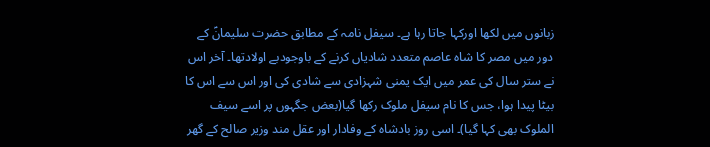زبانوں میں لکھا اورکہا جاتا رہا ہے۔ سیفل نامہ کے مطابق حضرت سلیمانؑ کے دور میں مصر کا شاہ عاصم متعدد شادیاں کرنے کے باوجودبے اولادتھا۔ آخر اس نے ستر سال کی عمر میں ایک یمنی شہزادی سے شادی کی اور اس سے اس کا بیٹا پیدا ہوا، جس کا نام سیفل ملوک رکھا گیا(بعض جگہوں پر اسے سیف الملوک بھی کہا گیا)۔ اسی روز بادشاہ کے وفادار اور عقل مند وزیر صالح کے گھر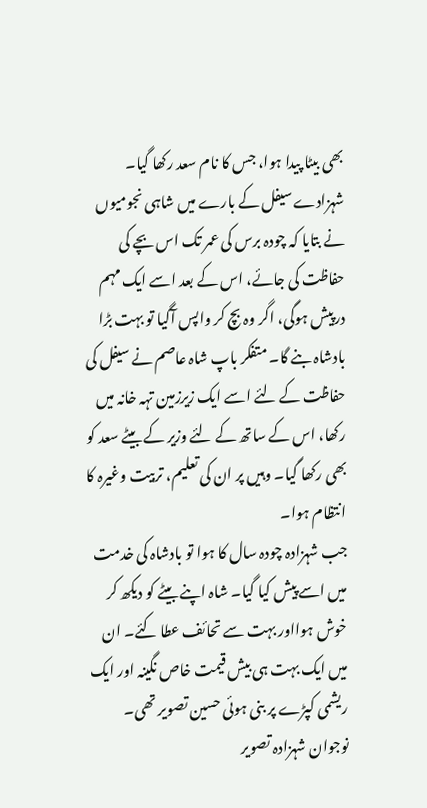بھی بیٹا پیدا ہوا، جس کا نام سعد رکھا گیا۔ شہزادے سیفل کے بارے میں شاہی نجومیوں نے بتایا کہ چودہ برس کی عمر تک اس بچے کی حفاظت کی جائے، اس کے بعد اسے ایک مہم درپیش ہوگی، اگر وہ بچ کر واپس آگیا تو بہت بڑا بادشاہ بنے گا۔ متفکر باپ شاہ عاصم نے سیفل کی حفاظت کے لئے اسے ایک زیرزمین تہہ خانہ میں رکھا، اس کے ساتھ کے لئے وزیر کے بیٹے سعد کو بھی رکھا گیا۔ وہیں پر ان کی تعلیم، تربیت وغیرہ کا انتظام ہوا۔
جب شہزادہ چودہ سال کا ہوا تو بادشاہ کی خدمت میں اسے پیش کیا گیا۔ شاہ اپنے بیٹے کو دیکھ کر خوش ہوااور بہت سے تحائف عطا کئے۔ ان میں ایک بہت ہی بیش قیمت خاص نگینہ اور ایک ریشمی کپڑے پر بنی ہوئی حسین تصویر تھی۔ نوجوان شہزادہ تصویر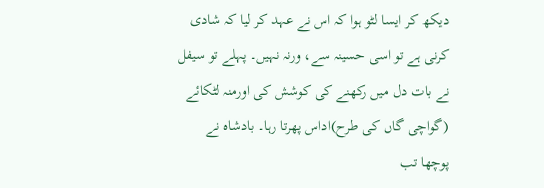دیکھ کر ایسا لٹو ہوا کہ اس نے عہد کر لیا کہ شادی کرنی ہے تو اسی حسینہ سے، ورنہ نہیں۔ پہلے تو سیفل نے بات دل میں رکھنے کی کوشش کی اورمنہ لٹکائے (گواچی گاں کی طرح)اداس پھرتا رہا۔ بادشاہ نے پوچھا تب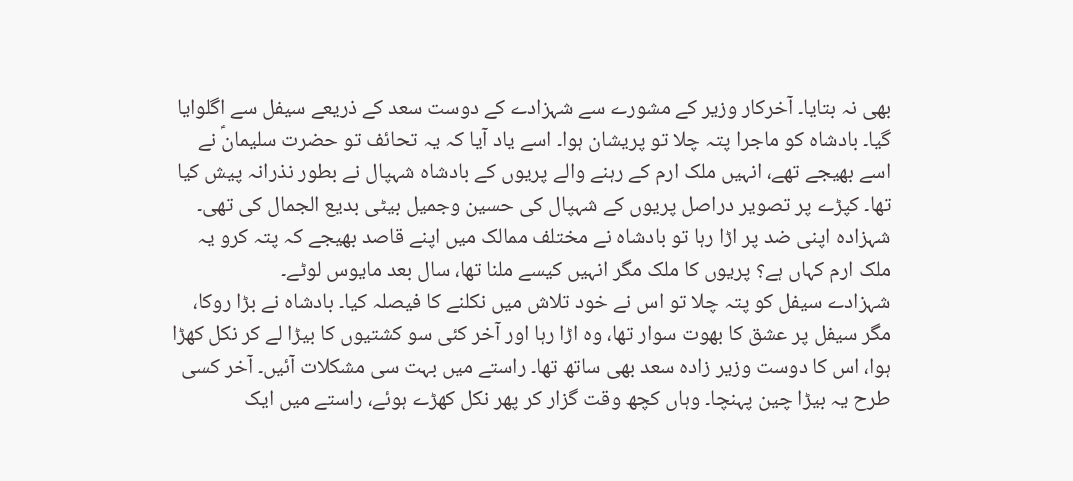بھی نہ بتایا۔ آخرکار وزیر کے مشورے سے شہزادے کے دوست سعد کے ذریعے سیفل سے اگلوایا گیا۔ بادشاہ کو ماجرا پتہ چلا تو پریشان ہوا۔ اسے یاد آیا کہ یہ تحائف تو حضرت سلیمانؑ نے اسے بھیجے تھے، انہیں ملک ارم کے رہنے والے پریوں کے بادشاہ شہپال نے بطور نذرانہ پیش کیا تھا۔ کپڑے پر تصویر دراصل پریوں کے شہپال کی حسین وجمیل بیٹی بدیع الجمال کی تھی۔ شہزادہ اپنی ضد پر اڑا رہا تو بادشاہ نے مختلف ممالک میں اپنے قاصد بھیجے کہ پتہ کرو یہ ملک ارم کہاں ہے؟ پریوں کا ملک مگر انہیں کیسے ملنا تھا، سال بعد مایوس لوٹے۔
شہزادے سیفل کو پتہ چلا تو اس نے خود تلاش میں نکلنے کا فیصلہ کیا۔ بادشاہ نے بڑا روکا، مگر سیفل پر عشق کا بھوت سوار تھا، وہ اڑا رہا اور آخر کئی سو کشتیوں کا بیڑا لے کر نکل کھڑا ہوا، اس کا دوست وزیر زادہ سعد بھی ساتھ تھا۔ راستے میں بہت سی مشکلات آئیں۔ آخر کسی طرح یہ بیڑا چین پہنچا۔ وہاں کچھ وقت گزار کر پھر نکل کھڑے ہوئے، راستے میں ایک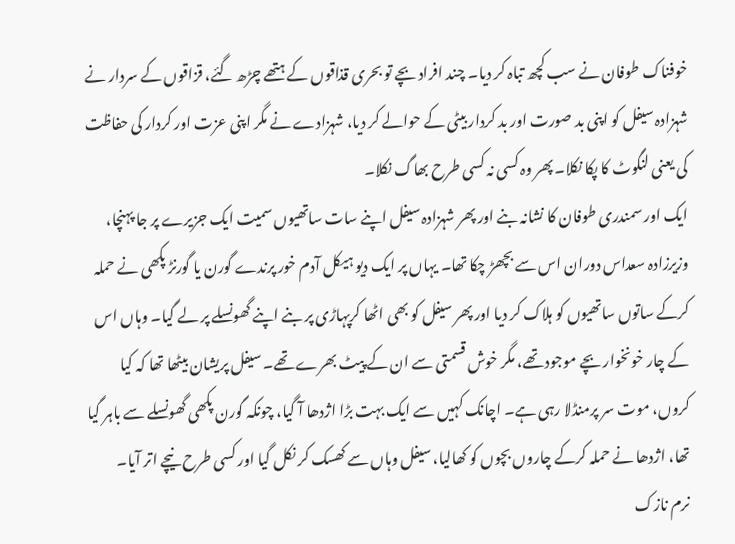خوفناک طوفان نے سب کچھ تباہ کر دیا۔ چند افراد بچے تو بحری قذاقوں کے ہتھے چڑھ گئے، قزاقوں کے سردار نے شہزادہ سیفل کو اپنی بد صورت اور بد کردار بیٹی کے حوالے کر دیا، شہزادے نے مگر اپنی عزت اور کردار کی حفاظت کی یعنی لنگوٹ کا پکا نکلا۔ پھر وہ کسی نہ کسی طرح بھاگ نکلا۔
ایک اور سمندری طوفان کا نشانہ بنے اور پھر شہزادہ سیفل اپنے سات ساتھیوں سمیت ایک جزیرے پر جا پہنچا، وزیرزادہ سعداس دوران اس سے بچھڑ چکا تھا۔ یہاں پر ایک دیو ہیکل آدم خور پرندے گورن یا گورنڑ پکھی نے حملہ کرکے ساتوں ساتھیوں کو ہلاک کر دیا اور پھر سیفل کو بھی اٹھا کرپہاڑی پر بنے اپنے گھونسلے پر لے گیا۔ وہاں اس کے چار خونخوار بچے موجود تھے، مگر خوش قسمتی سے ان کے پیٹ بھرے تھے۔ سیفل پریشان بیٹھا تھا کہ کیا کروں، موت سر پرمنڈلا رہی ہے۔ اچانک کہیں سے ایک بہت بڑا اژدھا آ گیا، چونکہ گورن پکھی گھونسلے سے باہر گیا تھا، اژدھا نے حملہ کرکے چاروں بچوں کو کھالیا، سیفل وہاں سے کھسک کر نکل گیا اور کسی طرح نیچے اتر آیا۔
نرم نازک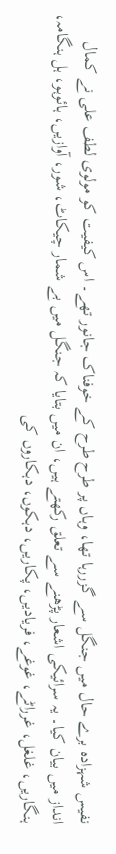نفیس شہزادہ برے حال میں جنگل سے گزررہا تھا، وہاں پر طرح طرح کے خوفناک جانور تھے۔ اس کیفیت کو مولوی لطف علی نے کمال انداز میں بیان کیا۔ یہ سرائیکی اشعار پڑھنے سے تعلق رکھتے ہیں، ان میں بتایا کہ جنگل میں بے شمار چیکاٹ، شور، آوازیں، ہائوہو، ہل ہنگامہ، ہنگاریں، غلغل، غرراٹے، غوغے، فریادیں، پکاریں، دہکوں، دہکاروں کی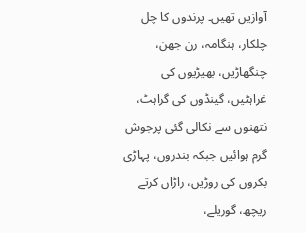آوازیں تھیں۔ پرندوں کا چل چلکار، ہنگامہ، رن جھن، چنگھاڑیں، بھیڑیوں کی غراہٹیں، گینڈوں کی گراہٹ، نتھنوں سے نکالی گئی پرجوش گرم ہوائیں جبکہ بندروں، پہاڑی بکروں کی روڑیں، راڑاں کرتے ریچھ، گوریلے،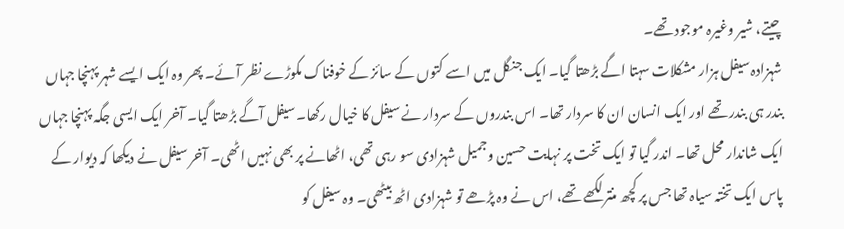چیتے، شیر وغیرہ موجود تھے۔
شہزادہ سیفل ہزار مشکلات سہتا اگے بڑھتا گیا۔ ایک جنگل میں اسے کتوں کے سائز کے خوفناک مکوڑے نظر آئے۔ پھر وہ ایک ایسے شہر پہنچا جہاں بندر ہی بندر تھے اور ایک انسان ان کا سردار تھا۔ اس بندروں کے سردار نے سیفل کا خیال رکھا۔ سیفل آگے بڑھتا گیا۔ آخر ایک ایسی جگہ پہنچا جہاں ایک شاندار محل تھا۔ اندر گیا تو ایک تخت پر نہایت حسین وجمیل شہزادی سو رہی تھی، اٹھانے پر بھی نہیں اٹھی۔ آخر سیفل نے دیکھا کہ دیوار کے پاس ایک تختہ سیاہ تھا جس پر کچھ منتر لکھے تھے، اس نے وہ پڑھے تو شہزادی اٹھ بیٹھی۔ وہ سیفل کو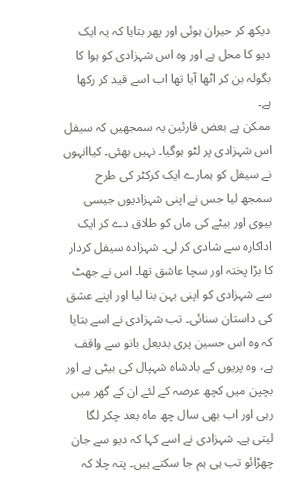دیکھ کر حیران ہوئی اور پھر بتایا کہ یہ ایک دیو کا محل ہے اور وہ اس شہزادی کو ہوا کا بگولہ بن کر اٹھا آیا تھا اب اسے قید کر رکھا ہے۔
ممکن ہے بعض قارئین یہ سمجھیں کہ سیفل اس شہزادی پر لٹو ہوگیا۔ نہیں بھئی۔ کیاانہوں نے سیفل کو ہمارے ایک کرکٹر کی طرح سمجھ لیا جس نے اپنی شہزادیوں جیسی بیوی اور بیٹے کی ماں کو طلاق دے کر ایک اداکارہ سے شادی کر لی۔ شہزادہ سیفل کردار کا بڑا پختہ اور سچا عاشق تھا۔ اس نے جھٹ سے شہزادی کو اپنی بہن بنا لیا اور اپنے عشق کی داستان سنائی۔ تب شہزادی نے اسے بتایا کہ وہ اس حسین پری بدیعل بانو سے واقف ہے، وہ پریوں کے بادشاہ شہپال کی بیٹی ہے اور بچپن میں کچھ عرصہ کے لئے ان کے گھر میں رہی اور اب بھی سال چھ ماہ بعد چکر لگا لیتی ہے۔ شہزادی نے اسے کہا کہ دیو سے جان چھڑائو تب ہی ہم جا سکتے ہیں۔ پتہ چلا کہ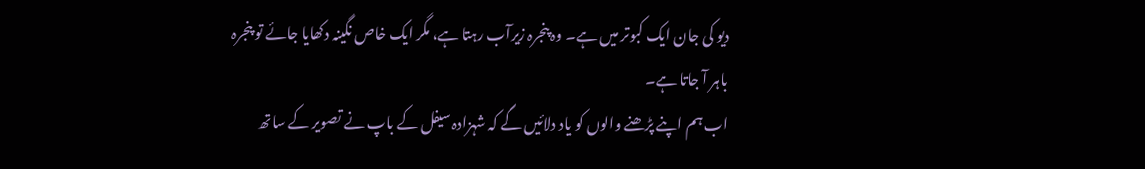دیو کی جان ایک کبوتر میں ہے۔ وہ پنجرہ زیرآب رہتا ہے، مگر ایک خاص نگینہ دکھایا جائے تو پنجرہ باہر آ جاتا ہے۔
اب ہم اپنے پڑھنے والوں کو یاد دلائیں گے کہ شہزادہ سیفل کے باپ نے تصویر کے ساتھ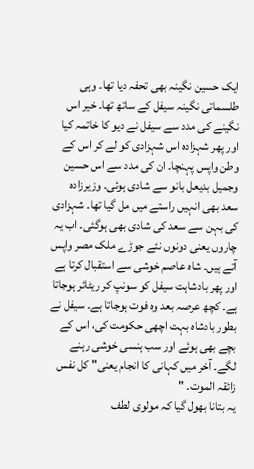ایک حسین نگینہ بھی تحفہ دیا تھا۔ وہی طلسماتی نگینہ سیفل کے ساتھ تھا۔ خیر اس نگینے کی مدد سے سیفل نے دیو کا خاتمہ کیا اور پھر شہزادہ اس شہزادی کو لے کر اس کے وطن واپس پہنچا۔ ان کی مدد سے اس حسین وجمیل بدیعل بانو سے شادی ہوئی۔ وزیرزادہ سعد بھی انہیں راستے میں مل گیا تھا۔ شہزادی کی بہن سے سعد کی شادی بھی ہوگئی۔ اب یہ چاروں یعنی دونوں نئے جوڑے ملک مصر واپس آتے ہیں۔ شاہ عاصم خوشی سے استقبال کرتا ہے اور پھر بادشاہت سیفل کو سونپ کر ریٹائر ہوجاتا ہے۔ کچھ عرصہ بعد وہ فوت ہوجاتا ہے۔ سیفل نے بطور بادشاہ بہت اچھی حکومت کی، اس کے بچے بھی ہوئے اور سب ہنسی خوشی رہنے لگے۔ آخر میں کہانی کا انجام یعنی" کل نفس زائقہ الموت۔ "
یہ بتانا بھول گیا کہ مولوی لطف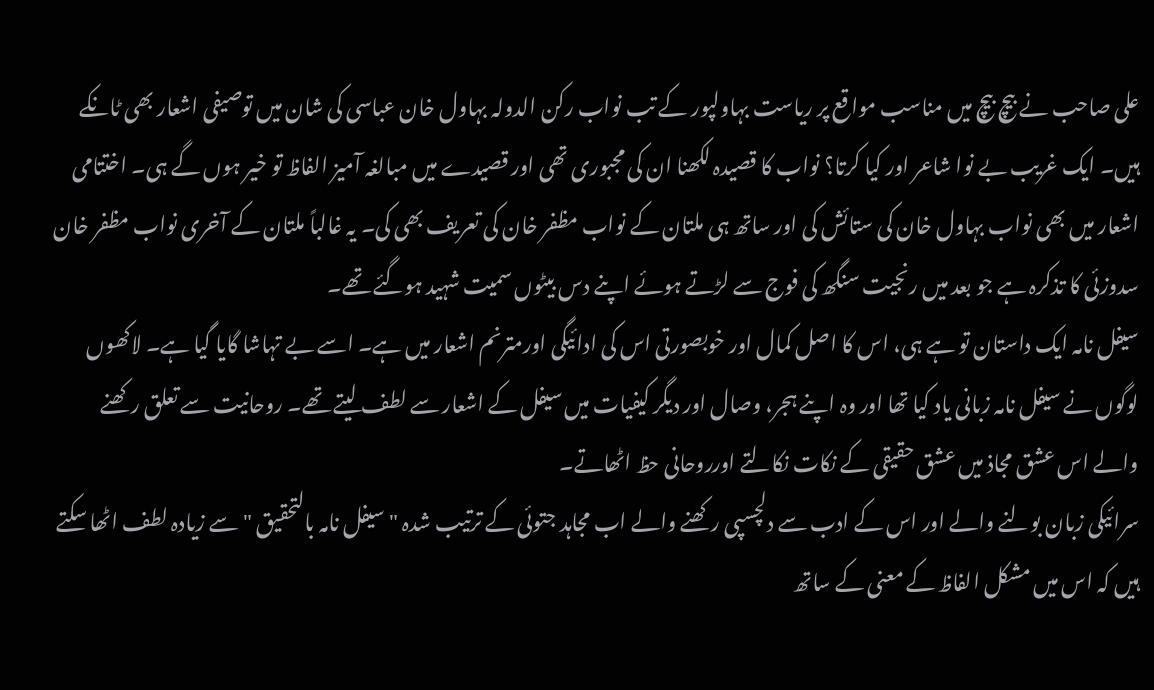علی صاحب نے بیچ بیچ میں مناسب مواقع پر ریاست بہاولپور کے تب نواب رکن الدولہ بہاول خان عباسی کی شان میں توصیفی اشعار بھی ٹانکے ہیں۔ ایک غریب بے نوا شاعر اور کیا کرتا؟ نواب کا قصیدہ لکھنا ان کی مجبوری تھی اور قصیدے میں مبالغہ آمیز الفاظ تو خیر ہوں گے ہی۔ اختتامی اشعار میں بھی نواب بہاول خان کی ستائش کی اور ساتھ ہی ملتان کے نواب مظفر خان کی تعریف بھی کی۔ یہ غالباً ملتان کے آخری نواب مظفر خان سدوزئی کا تذکرہ ہے جو بعد میں رنجیت سنگھ کی فوج سے لڑتے ہوئے اپنے دس بیٹوں سمیت شہید ہوگئے تھے۔
سیفل نامہ ایک داستان تو ہے ہی، اس کا اصل کمال اور خوبصورتی اس کی ادائیگی اورمترنم اشعار میں ہے۔ اسے بے تہاشا گایا گیا ہے۔ لاکھوں لوگوں نے سیفل نامہ زبانی یاد کیا تھا اور وہ اپنے ہجر، وصال اور دیگر کیفیات میں سیفل کے اشعار سے لطف لیتے تھے۔ روحانیت سے تعلق رکھنے والے اس عشق مجاذ میں عشق حقیقی کے نکات نکالتے اورروحانی حظ اٹھاتے۔
سرائیکی زبان بولنے والے اور اس کے ادب سے دلچسپی رکھنے والے اب مجاہد جتوئی کے ترتیب شدہ "سیفل نامہ بالتحقیق "سے زیادہ لطف اٹھا سکتے ہیں کہ اس میں مشکل الفاظ کے معنی کے ساتھ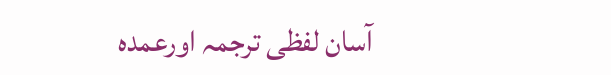آسان لفظی ترجمہ اورعمدہ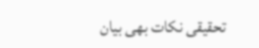تحقیقی نکات بھی بیان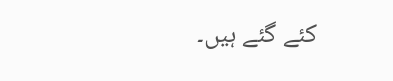کئے گئے ہیں۔